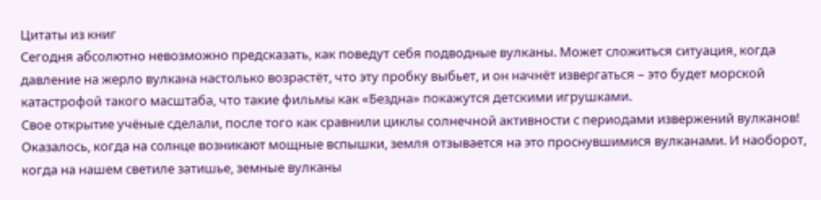Цитаты из книг
Сегодня абсолютно невозможно предсказать, как поведут себя подводные вулканы. Может сложиться ситуация, когда давление на жерло вулкана настолько возрастёт, что эту пробку выбьет, и он начнёт извергаться – это будет морской катастрофой такого масштаба, что такие фильмы как «Бездна» покажутся детскими игрушками.
Свое открытие учёные сделали, после того как сравнили циклы солнечной активности с периодами извержений вулканов! Оказалось, когда на солнце возникают мощные вспышки, земля отзывается на это проснувшимися вулканами. И наоборот, когда на нашем светиле затишье, земные вулканы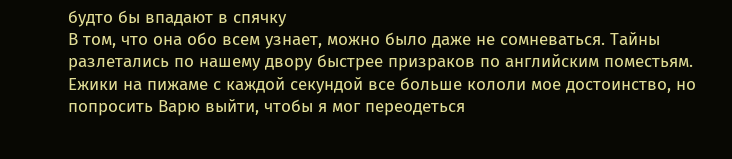будто бы впадают в спячку
В том, что она обо всем узнает, можно было даже не сомневаться. Тайны разлетались по нашему двору быстрее призраков по английским поместьям.
Ежики на пижаме с каждой секундой все больше кололи мое достоинство, но попросить Варю выйти, чтобы я мог переодеться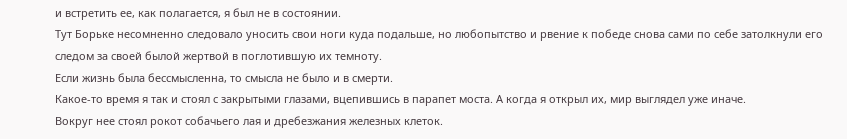и встретить ее, как полагается, я был не в состоянии.
Тут Борьке несомненно следовало уносить свои ноги куда подальше, но любопытство и рвение к победе снова сами по себе затолкнули его следом за своей былой жертвой в поглотившую их темноту.
Если жизнь была бессмысленна, то смысла не было и в смерти.
Какое-то время я так и стоял с закрытыми глазами, вцепившись в парапет моста. А когда я открыл их, мир выглядел уже иначе.
Вокруг нее стоял рокот собачьего лая и дребезжания железных клеток.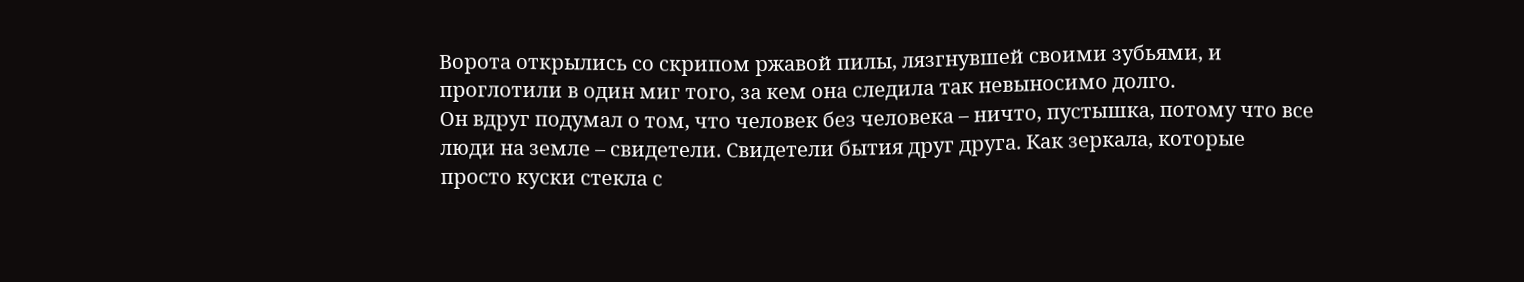Ворота открылись со скрипом ржавой пилы, лязгнувшей своими зубьями, и проглотили в один миг того, за кем она следила так невыносимо долго.
Он вдруг подумал о том, что человек без человека – ничто, пустышка, потому что все люди на земле – свидетели. Свидетели бытия друг друга. Как зеркала, которые просто куски стекла с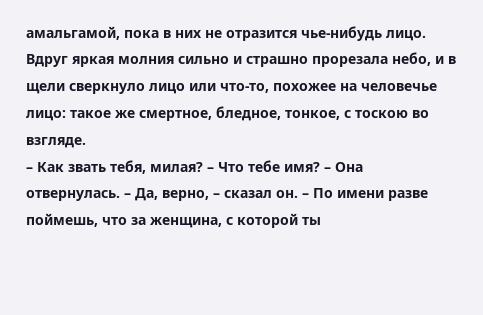амальгамой, пока в них не отразится чье-нибудь лицо.
Вдруг яркая молния сильно и страшно прорезала небо, и в щели сверкнуло лицо или что-то, похожее на человечье лицо: такое же смертное, бледное, тонкое, с тоскою во взгляде.
– Как звать тебя, милая? – Что тебе имя? – Она отвернулась. – Да, верно, – сказал он. – По имени разве поймешь, что за женщина, с которой ты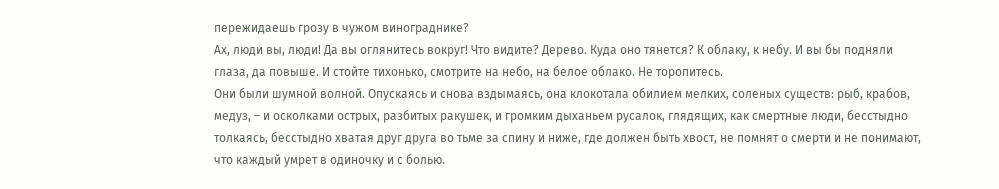пережидаешь грозу в чужом винограднике?
Ах, люди вы, люди! Да вы оглянитесь вокруг! Что видите? Дерево. Куда оно тянется? К облаку, к небу. И вы бы подняли глаза, да повыше. И стойте тихонько, смотрите на небо, на белое облако. Не торопитесь.
Они были шумной волной. Опускаясь и снова вздымаясь, она клокотала обилием мелких, соленых существ: рыб, крабов, медуз, – и осколками острых, разбитых ракушек, и громким дыханьем русалок, глядящих, как смертные люди, бесстыдно толкаясь, бесстыдно хватая друг друга во тьме за спину и ниже, где должен быть хвост, не помнят о смерти и не понимают, что каждый умрет в одиночку и с болью.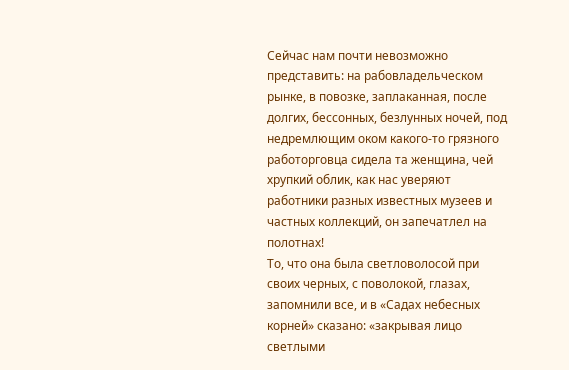Сейчас нам почти невозможно представить: на рабовладельческом рынке, в повозке, заплаканная, после долгих, бессонных, безлунных ночей, под недремлющим оком какого-то грязного работорговца сидела та женщина, чей хрупкий облик, как нас уверяют работники разных известных музеев и частных коллекций, он запечатлел на полотнах!
То, что она была светловолосой при своих черных, с поволокой, глазах, запомнили все, и в «Садах небесных корней» сказано: «закрывая лицо светлыми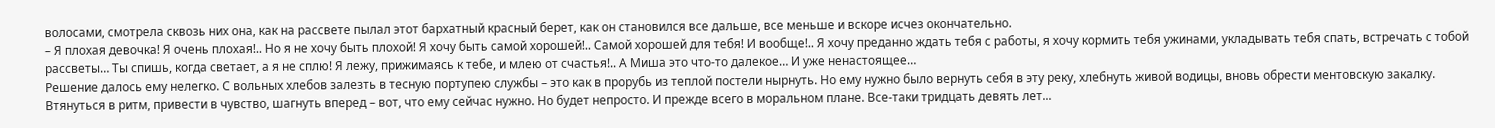волосами, смотрела сквозь них она, как на рассвете пылал этот бархатный красный берет, как он становился все дальше, все меньше и вскоре исчез окончательно.
– Я плохая девочка! Я очень плохая!.. Но я не хочу быть плохой! Я хочу быть самой хорошей!.. Самой хорошей для тебя! И вообще!.. Я хочу преданно ждать тебя с работы, я хочу кормить тебя ужинами, укладывать тебя спать, встречать с тобой рассветы… Ты спишь, когда светает, а я не сплю! Я лежу, прижимаясь к тебе, и млею от счастья!.. А Миша это что-то далекое… И уже ненастоящее…
Решение далось ему нелегко. С вольных хлебов залезть в тесную портупею службы – это как в прорубь из теплой постели нырнуть. Но ему нужно было вернуть себя в эту реку, хлебнуть живой водицы, вновь обрести ментовскую закалку. Втянуться в ритм, привести в чувство, шагнуть вперед – вот, что ему сейчас нужно. Но будет непросто. И прежде всего в моральном плане. Все-таки тридцать девять лет...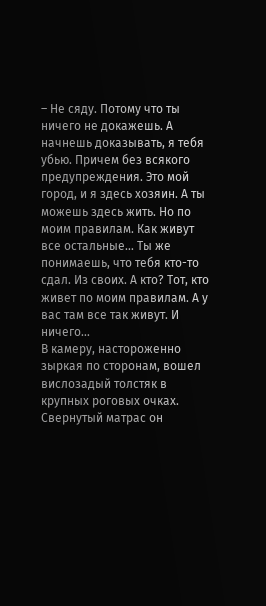– Не сяду. Потому что ты ничего не докажешь. А начнешь доказывать, я тебя убью. Причем без всякого предупреждения. Это мой город, и я здесь хозяин. А ты можешь здесь жить. Но по моим правилам. Как живут все остальные… Ты же понимаешь, что тебя кто-то сдал. Из своих. А кто? Тот, кто живет по моим правилам. А у вас там все так живут. И ничего…
В камеру, настороженно зыркая по сторонам, вошел вислозадый толстяк в крупных роговых очках. Свернутый матрас он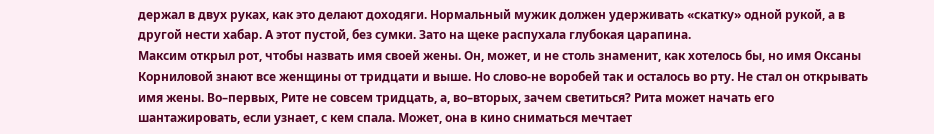держал в двух руках, как это делают доходяги. Нормальный мужик должен удерживать «скатку» одной рукой, а в другой нести хабар. А этот пустой, без сумки. Зато на щеке распухала глубокая царапина.
Максим открыл рот, чтобы назвать имя своей жены. Он, может, и не столь знаменит, как хотелось бы, но имя Оксаны Корниловой знают все женщины от тридцати и выше. Но слово-не воробей так и осталось во рту. Не стал он открывать имя жены. Во–первых, Рите не совсем тридцать, а, во–вторых, зачем светиться? Рита может начать его шантажировать, если узнает, с кем спала. Может, она в кино сниматься мечтает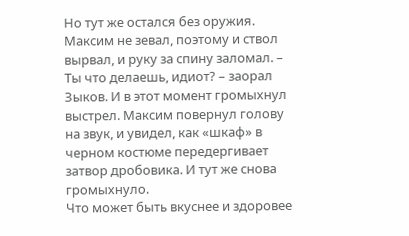Но тут же остался без оружия. Максим не зевал, поэтому и ствол вырвал, и руку за спину заломал. – Ты что делаешь, идиот? – заорал Зыков. И в этот момент громыхнул выстрел. Максим повернул голову на звук, и увидел, как «шкаф» в черном костюме передергивает затвор дробовика. И тут же снова громыхнуло.
Что может быть вкуснее и здоровее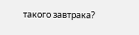такого завтрака?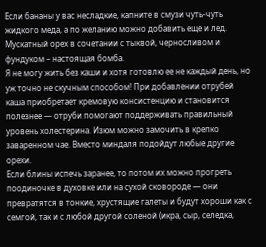Если бананы у вас несладкие, капните в смузи чуть-чуть жидкого меда, а по желанию можно добавить еще и лед.
Мускатный орех в сочетании с тыквой, черносливом и фундуком – настоящая бомба.
Я не могу жить без каши и хотя готовлю ее не каждый день, но уж точно не скучным способом! При добавлении отрубей каша приобретает кремовую консистенцию и становится полезнее — отруби помогают поддерживать правильный уровень холестерина. Изюм можно замочить в крепко заваренном чае. Вместо миндаля подойдут любые другие орехи.
Если блины испечь заранее, то потом их можно прогреть поодиночке в духовке или на сухой сковороде — они превратятся в тонкие, хрустящие галеты и будут хороши как с семгой, так и с любой другой соленой (икра, сыр, селедка,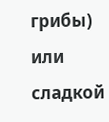грибы) или сладкой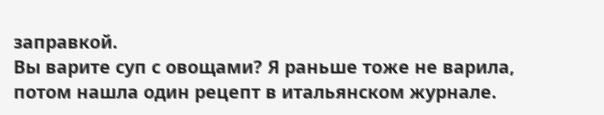заправкой.
Вы варите суп с овощами? Я раньше тоже не варила, потом нашла один рецепт в итальянском журнале.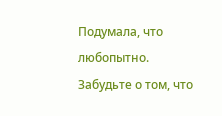Подумала, что любопытно.
Забудьте о том, что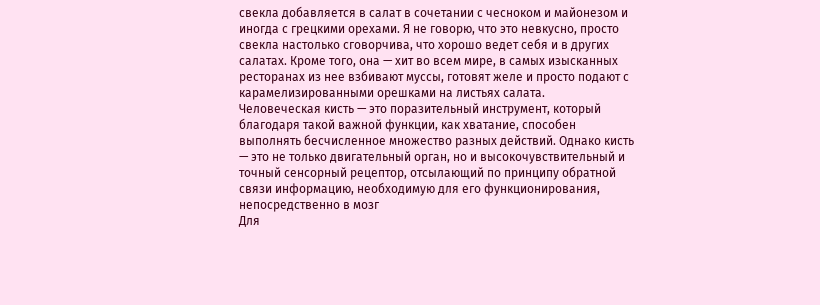свекла добавляется в салат в сочетании с чесноком и майонезом и иногда с грецкими орехами. Я не говорю, что это невкусно, просто свекла настолько сговорчива, что хорошо ведет себя и в других салатах. Кроме того, она — хит во всем мире, в самых изысканных ресторанах из нее взбивают муссы, готовят желе и просто подают с карамелизированными орешками на листьях салата.
Человеческая кисть — это поразительный инструмент, который благодаря такой важной функции, как хватание, способен выполнять бесчисленное множество разных действий. Однако кисть — это не только двигательный орган, но и высокочувствительный и точный сенсорный рецептор, отсылающий по принципу обратной связи информацию, необходимую для его функционирования, непосредственно в мозг
Для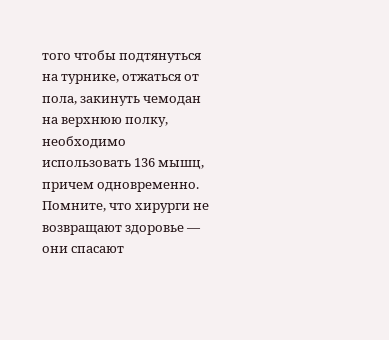того чтобы подтянуться на турнике, отжаться от пола, закинуть чемодан на верхнюю полку, необходимо использовать 136 мышц, причем одновременно.
Помните, что хирурги не возвращают здоровье — они спасают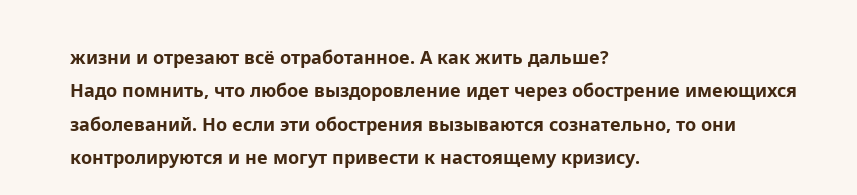жизни и отрезают всё отработанное. А как жить дальше?
Надо помнить, что любое выздоровление идет через обострение имеющихся заболеваний. Но если эти обострения вызываются сознательно, то они контролируются и не могут привести к настоящему кризису.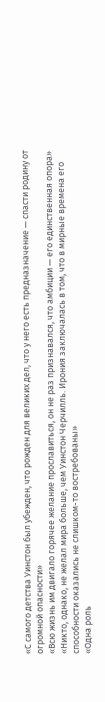«С самого детства Уинстон был убежден, что рожден для великих дел, что у него есть предназначение — спасти родину от огромной опасности»
«Всю жизнь им двигало горячее желание прославиться, он не раз признавался, что амбиции — его единственная опора»
«Никто, однако, не желал мира больше, чем Уинстон Черчилль. Ирония заключалась в том, что в мирные времена его способности оказались не слишком-то востребованы»
«Одна роль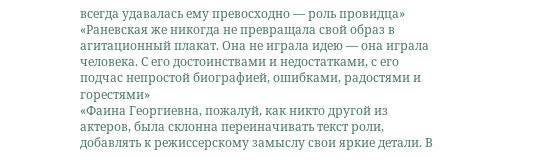всегда удавалась ему превосходно — роль провидца»
«Раневская же никогда не превращала свой образ в агитационный плакат. Она не играла идею — она играла человека. С его достоинствами и недостатками, с его подчас непростой биографией, ошибками, радостями и горестями»
«Фаина Георгиевна, пожалуй, как никто другой из актеров, была склонна переиначивать текст роли, добавлять к режиссерскому замыслу свои яркие детали. В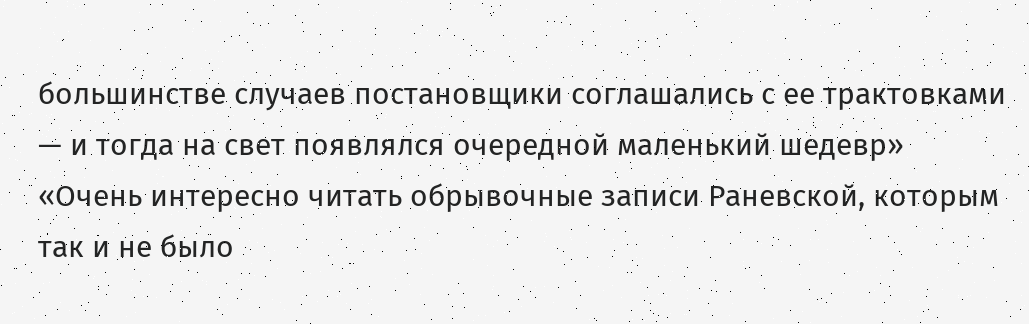большинстве случаев постановщики соглашались с ее трактовками — и тогда на свет появлялся очередной маленький шедевр»
«Очень интересно читать обрывочные записи Раневской, которым так и не было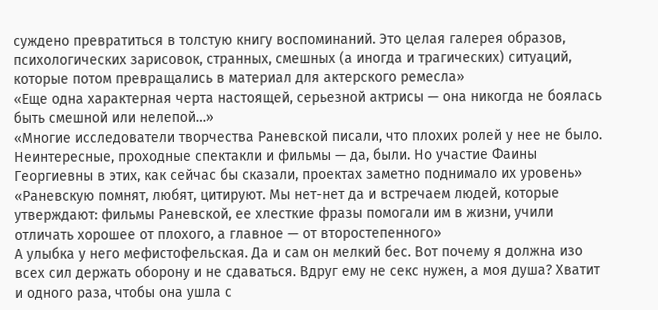суждено превратиться в толстую книгу воспоминаний. Это целая галерея образов, психологических зарисовок, странных, смешных (а иногда и трагических) ситуаций, которые потом превращались в материал для актерского ремесла»
«Еще одна характерная черта настоящей, серьезной актрисы — она никогда не боялась быть смешной или нелепой…»
«Многие исследователи творчества Раневской писали, что плохих ролей у нее не было. Неинтересные, проходные спектакли и фильмы — да, были. Но участие Фаины Георгиевны в этих, как сейчас бы сказали, проектах заметно поднимало их уровень»
«Раневскую помнят, любят, цитируют. Мы нет-нет да и встречаем людей, которые утверждают: фильмы Раневской, ее хлесткие фразы помогали им в жизни, учили отличать хорошее от плохого, а главное — от второстепенного»
А улыбка у него мефистофельская. Да и сам он мелкий бес. Вот почему я должна изо всех сил держать оборону и не сдаваться. Вдруг ему не секс нужен, а моя душа? Хватит и одного раза, чтобы она ушла с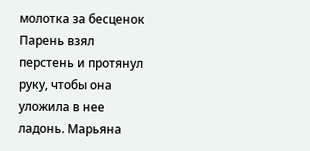молотка за бесценок
Парень взял перстень и протянул руку, чтобы она уложила в нее ладонь. Марьяна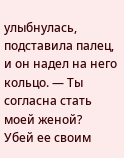улыбнулась, подставила палец, и он надел на него кольцо. — Ты согласна стать моей женой?
Убей ее своим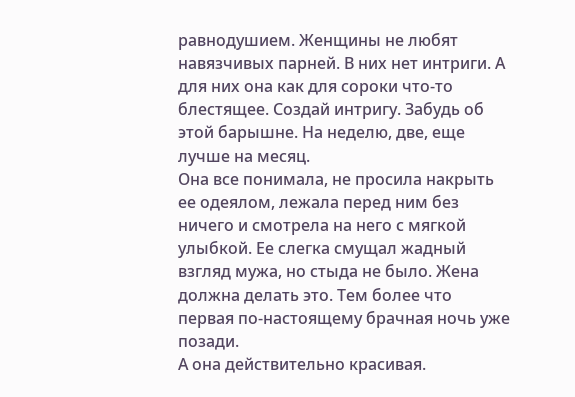равнодушием. Женщины не любят навязчивых парней. В них нет интриги. А для них она как для сороки что-то блестящее. Создай интригу. Забудь об этой барышне. На неделю, две, еще лучше на месяц.
Она все понимала, не просила накрыть ее одеялом, лежала перед ним без ничего и смотрела на него с мягкой улыбкой. Ее слегка смущал жадный взгляд мужа, но стыда не было. Жена должна делать это. Тем более что первая по-настоящему брачная ночь уже позади.
А она действительно красивая.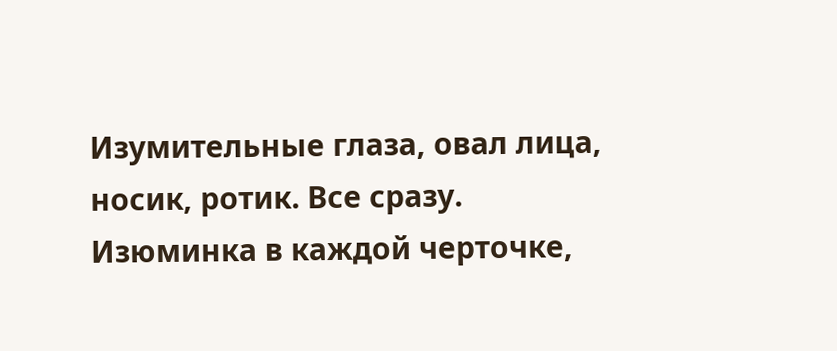Изумительные глаза, овал лица, носик, ротик. Все сразу. Изюминка в каждой черточке,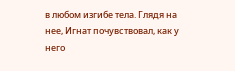в любом изгибе тела. Глядя на нее, Игнат почувствовал, как у него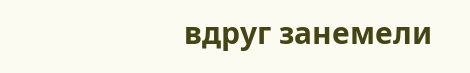вдруг занемели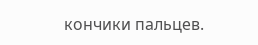кончики пальцев.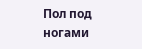Пол под ногами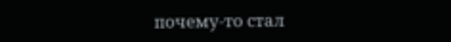почему-то стал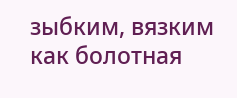зыбким, вязким как болотная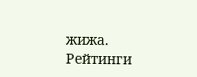жижа.
Рейтинги